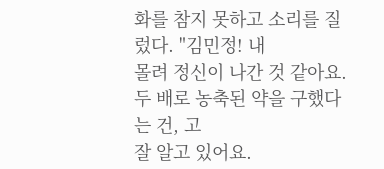화를 참지 못하고 소리를 질렀다. "김민정! 내
몰려 정신이 나간 것 같아요. 두 배로 농축된 약을 구했다는 건, 고
잘 알고 있어요.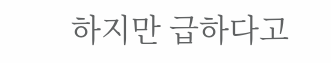하지만 급하다고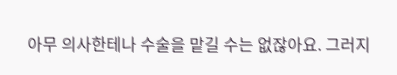아무 의사한테나 수술을 맡길 수는 없잖아요. 그러지